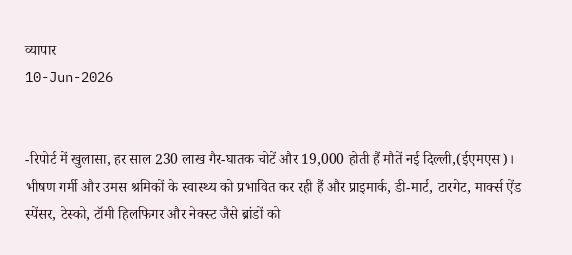व्यापार
10-Jun-2026


-रिपोर्ट में खुलासा, हर साल 230 लाख गैर-घातक चोटें और 19,000 होती हैं मौतें नई दिल्ली,(ईएमएस)। भीषण गर्मी और उमस श्रमिकों के स्वास्थ्य को प्रभावित कर रही हैं और प्राइमार्क, डी-मार्ट, टारगेट, मार्क्स ऐंड स्पेंसर, टेस्को, टॉमी हिलफिगर और नेक्स्ट जैसे ब्रांडों को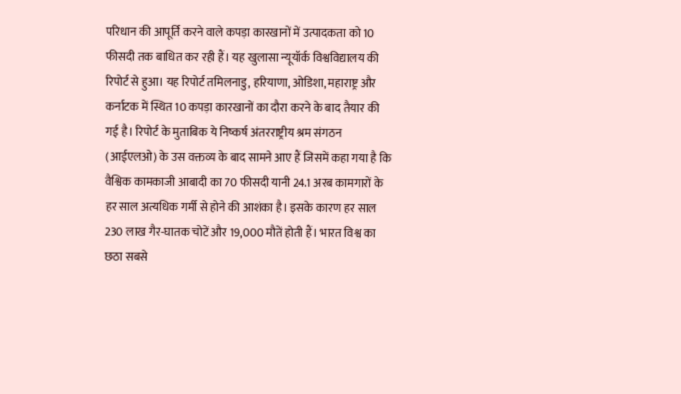परिधान की आपूर्ति करने वाले कपड़ा कारखानों में उत्पादकता को 10 फीसदी तक बाधित कर रही हैं। यह खुलासा न्यूयॉर्क विश्वविद्यालय की रिपोर्ट से हुआ। यह रिपोर्ट तमिलनाडु, हरियाणा, ओडिशा, महाराष्ट्र और कर्नाटक में स्थित 10 कपड़ा कारखानों का दौरा करने के बाद तैयार की गई है। रिपोर्ट के मुताबिक ये निष्कर्ष अंतरराष्ट्रीय श्रम संगठन (आईएलओ) के उस वक्तव्य के बाद सामने आए हैं जिसमें कहा गया है कि वैश्विक कामकाजी आबादी का 70 फीसदी यानी 24.1 अरब कामगारों के हर साल अत्यधिक गर्मी से होने की आशंका है। इसके कारण हर साल 230 लाख गैर-घातक चोटें और 19,000 मौतें होती हैं। भारत विश्व का छठा सबसे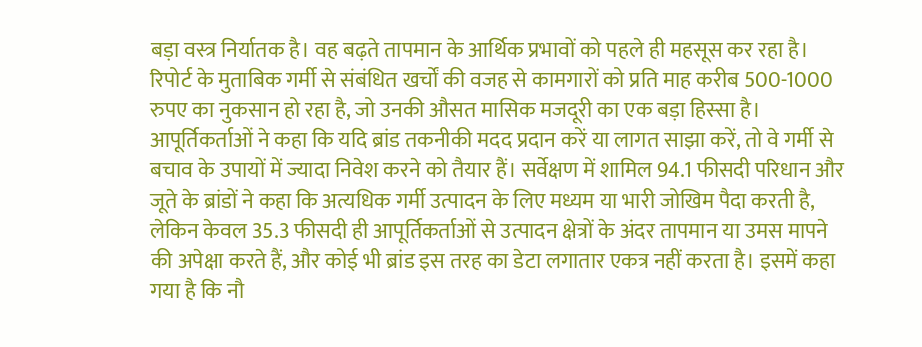बड़ा वस्त्र निर्यातक है। वह बढ़ते तापमान के आर्थिक प्रभावों को पहले ही महसूस कर रहा है। रिपोर्ट के मुताबिक गर्मी से संबंधित खर्चों की वजह से कामगारों को प्रति माह करीब 500-1000 रुपए का नुकसान हो रहा है, जो उनकी औसत मासिक मजदूरी का एक बड़ा हिस्सा है। आपूर्तिकर्ताओं ने कहा कि यदि ब्रांड तकनीकी मदद प्रदान करें या लागत साझा करें, तो वे गर्मी से बचाव के उपायों में ज्यादा निवेश करने को तैयार हैं। सर्वेक्षण में शामिल 94.1 फीसदी परिधान और जूते के ब्रांडों ने कहा कि अत्यधिक गर्मी उत्पादन के लिए मध्यम या भारी जोखिम पैदा करती है, लेकिन केवल 35.3 फीसदी ही आपूर्तिकर्ताओं से उत्पादन क्षेत्रों के अंदर तापमान या उमस मापने की अपेक्षा करते हैं, और कोई भी ब्रांड इस तरह का डेटा लगातार एकत्र नहीं करता है। इसमें कहा गया है कि नौ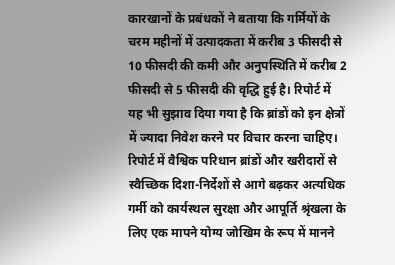कारखानों के प्रबंधकों ने बताया कि गर्मियों के चरम महीनों में उत्पादकता में करीब 3 फीसदी से 10 फीसदी की कमी और अनुपस्थिति में करीब 2 फीसदी से 5 फीसदी की वृद्धि हुई है। रिपोर्ट में यह भी सुझाव दिया गया है कि ब्रांडों को इन क्षेत्रों में ज्यादा निवेश करने पर विचार करना चाहिए। रिपोर्ट में वैश्विक परिधान ब्रांडों और खरीदारों से स्वैच्छिक दिशा-निर्देशों से आगे बढ़कर अत्यधिक गर्मी को कार्यस्थल सुरक्षा और आपूर्ति श्रृंखला के लिए एक मापने योग्य जोखिम के रूप में मानने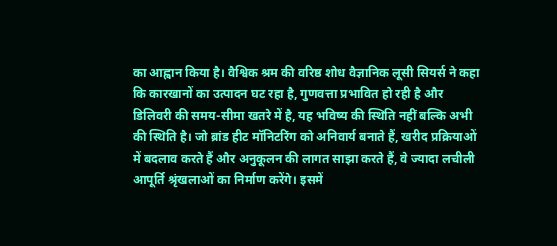का आह्वान किया है। वैश्विक श्रम की वरिष्ठ शोध वैज्ञानिक लूसी सियर्स ने कहा कि कारखानों का उत्पादन घट रहा है, गुणवत्ता प्रभावित हो रही है और डिलिवरी की समय-सीमा खतरे में है, यह भविष्य की स्थिति नहीं बल्कि अभी की स्थिति है। जो ब्रांड हीट मॉनिटरिंग को अनिवार्य बनाते हैं, खरीद प्रक्रियाओं में बदलाव करते हैं और अनुकूलन की लागत साझा करते हैं, वे ज्यादा लचीली आपूर्ति श्रृंखलाओं का निर्माण करेंगे। इसमें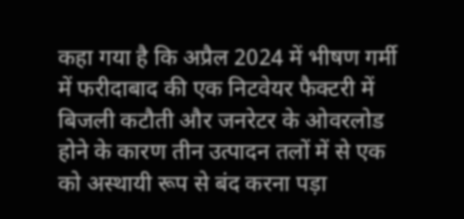कहा गया है कि अप्रैल 2024 में भीषण गर्मी में फरीदाबाद की एक निटवेयर फैक्टरी में बिजली कटौती और जनरेटर के ओवरलोड होने के कारण तीन उत्पादन तलों में से एक को अस्थायी रूप से बंद करना पड़ा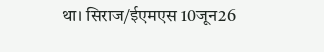था। सिराज/ईएमएस 10जून26